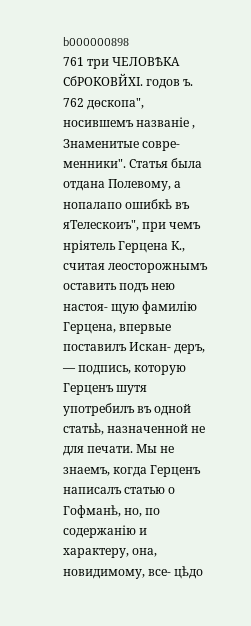b000000898
761 три ЧЕЛОВѢКА СбРОКОВЙХІ. годов ъ. 762 дѳскопа", носившемъ названіе , Знаменитые совре- менники". Статья была отдана Полевому, а нопалапо ошибкѣ въ яТелескоиъ", при чемъ нріятель Герцена К., считая леосторожнымъ оставить подъ нею настоя- щую фамилію Герцена, впервые поставилъ Искан- деръ, — подпись, которую Герценъ шутя употребилъ въ одной статьѣ, назначенной не для печати. Мы не знаемъ, когда Герценъ написалъ статью о Гофманѣ, но, по содержанію и характеру, она, новидимому, все- цѣдо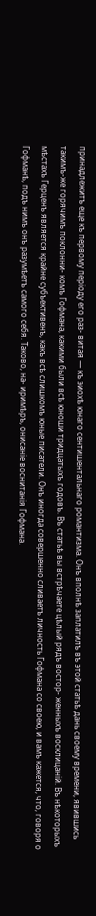принадлежитъ еще къ первому періоду его раз- витая — къ эиохѣ юнаго сентишентальнаго романтизма. Онъ вполнѣ заплатилъ въ этой статьѣ дань своему времени, явившись такимъ-же горячимъ поклонни- комъ Гофмана, какими были всѣ юноши тридцатыхъ годовъ. Въ статьѣ вы встрѣчаете цѣлый рядъ востор- женныхъ восклицаній. Въ нѣкоторыхъ мѣстахъ Герценъ является крайне субъективенъ, какъ всѣ слишкомъ юные писатели. Онъ иногда совершенно сливаетъ личность Гофмана со своею, и вамъ кажется, что, говоря о Гофманѣ, подъ нимъ онъ разумѣетъ самого себя. Таково, на- иримѣръ, онисаніе воснитанія Гофмана.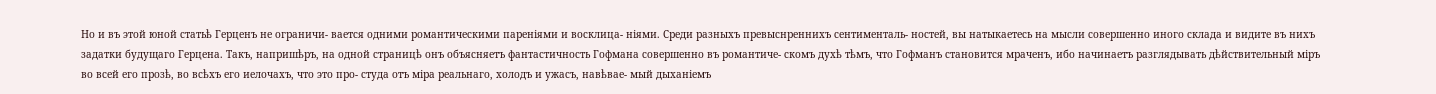Но и въ этой юной статьѣ Герценъ не ограничи- вается одними романтическими пареніями и восклица- ніями. Среди разныхъ превыснреннихъ сентименталь- ностей, вы натыкаетесь на мысли совершенно иного склада и видите въ нихъ задатки будущаго Герцена. Такъ, напришѣръ, на одной страницѣ онъ объясняетъ фантастичность Гофмана совершенно въ романтиче- скомъ духѣ тѣмъ, что Гофманъ становится мраченъ, ибо начинаетъ разглядывать дѣйствительный міръ во всей его прозѣ, во всѣхъ его иелочахъ, что это про- студа отъ міра реальнаго, холодъ и ужасъ, навѣвае- мый дыханіемъ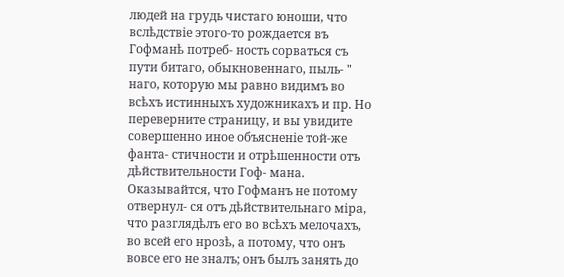людей на грудь чистаго юноши, что вслѣдствіе этого-то рождается въ Гофманѣ потреб- ность сорваться съ пути битаго, обыкновеннаго, пыль- " наго, которую мы равно видимъ во всѣхъ истинныхъ художникахъ и пр. Но переверните страницу, и вы увидите совершенно иное объясненіе той-же фанта- стичности и отрѣшенности отъ дѣйствительности Гоф- мана. Оказывайтся, что Гофманъ не потому отвернул- ся отъ дѣйствительнаго міра, что разглядѣлъ его во всѣхъ мелочахъ, во всей его нрозѣ, а потому, что онъ вовсе его не зналъ; онъ былъ занять до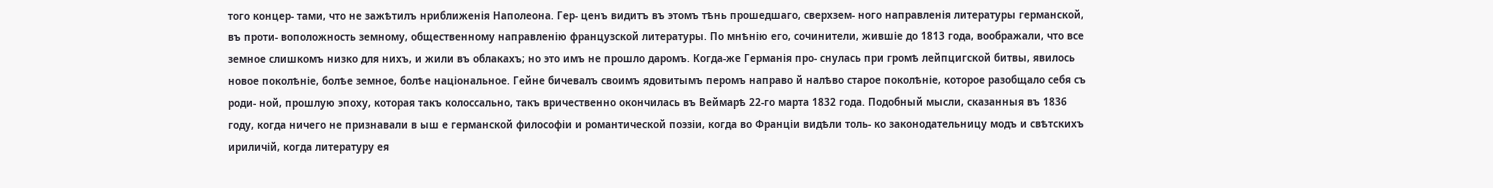того концер- тами, что не зажѣтилъ нриближенія Наполеона. Гер- ценъ видитъ въ этомъ тѣнь прошедшаго, сверхзем- ного направленія литературы германской, въ проти- воположность земному, общественному направленію французской литературы. По мнѣнію его, сочинители, жившіе до 1813 года, воображали, что все земное слишкомъ низко для нихъ, и жили въ облакахъ; но это имъ не прошло даромъ. Когда-же Германія про- снулась при громѣ лейпцигской битвы, явилось новое поколѣніе, болѣе земное, болѣе національное. Гейне бичевалъ своимъ ядовитымъ перомъ направо й налѣво старое поколѣніе, которое разобщало себя съ роди- ной, прошлую эпоху, которая такъ колоссально, такъ вричественно окончилась въ Веймарѣ 22-го марта 1832 года. Подобный мысли, сказанныя въ 1836 году, когда ничего не признавали в ыш е германской философіи и романтической поэзіи, когда во Франціи видѣли толь- ко законодательницу модъ и свѣтскихъ ириличій, когда литературу ея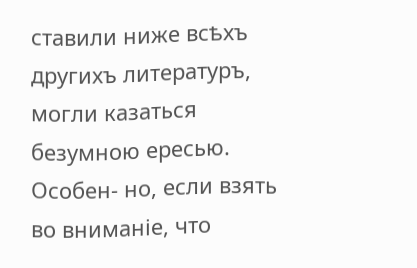ставили ниже всѣхъ другихъ литературъ, могли казаться безумною ересью. Особен- но, если взять во вниманіе, что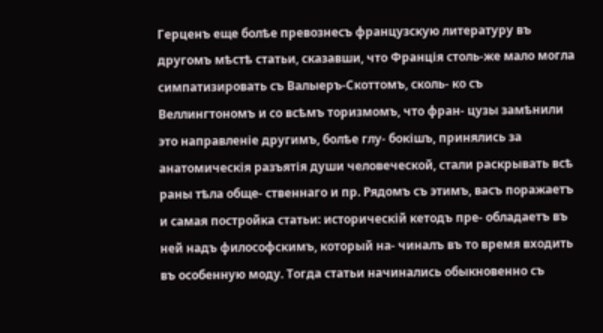Герценъ еще болѣе превознесъ французскую литературу въ другомъ мѣстѣ статьи, сказавши, что Франція столь-же мало могла симпатизировать съ Валыеръ-Скоттомъ, сколь- ко съ Веллингтономъ и со всѣмъ торизмомъ, что фран- цузы замѣнили это направленіе другимъ, болѣе глу- бокішъ, принялись за анатомическія разъятія души человеческой, стали раскрывать всѣ раны тѣла обще- ственнаго и пр. Рядомъ съ этимъ, васъ поражаетъ и самая постройка статьи: историческій кетодъ пре- обладаетъ въ ней надъ философскимъ, который на- чиналъ въ то время входить въ особенную моду. Тогда статьи начинались обыкновенно съ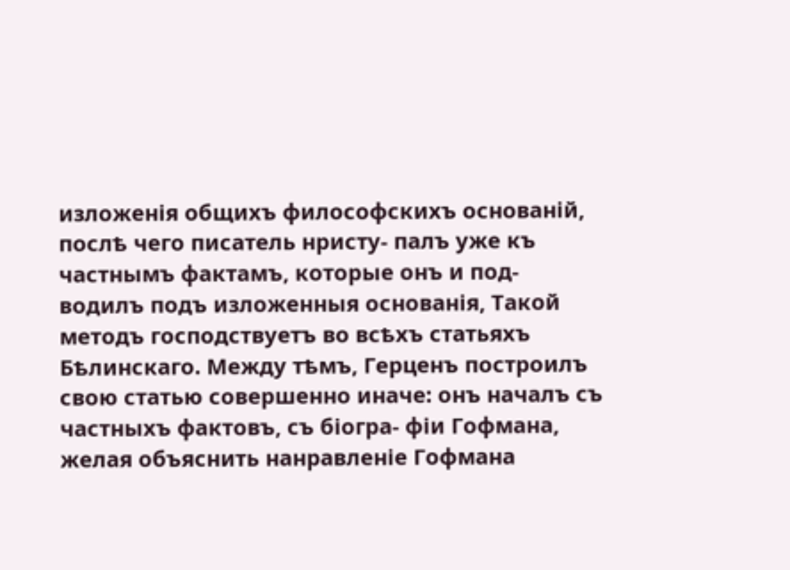изложенія общихъ философскихъ основаній, послѣ чего писатель нристу- палъ уже къ частнымъ фактамъ, которые онъ и под- водилъ подъ изложенныя основанія, Такой методъ господствуетъ во всѣхъ статьяхъ Бѣлинскаго. Между тѣмъ, Герценъ построилъ свою статью совершенно иначе: онъ началъ съ частныхъ фактовъ, съ біогра- фіи Гофмана, желая объяснить нанравленіе Гофмана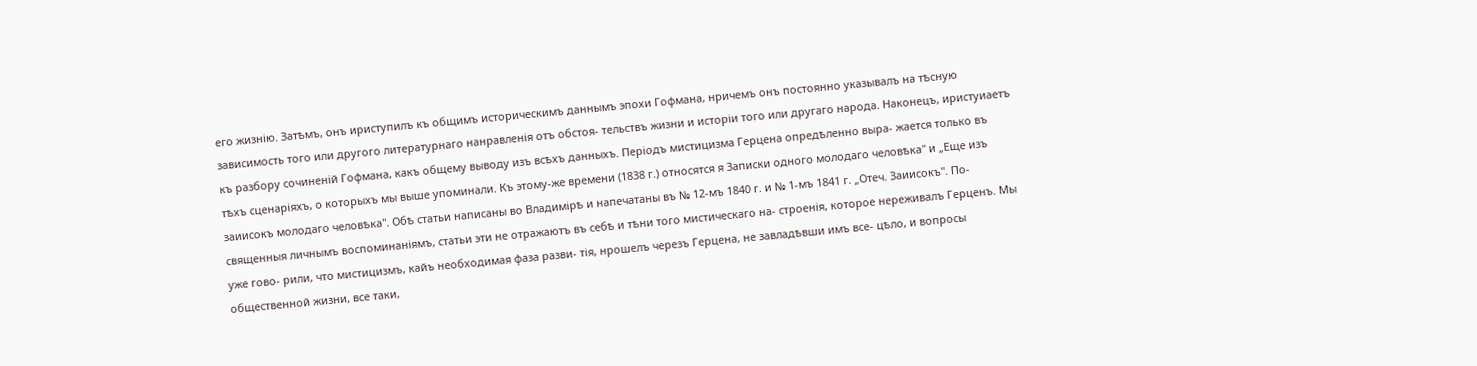его жизнію. Затѣмъ, онъ ириступилъ къ общимъ историческимъ даннымъ эпохи Гофмана, нричемъ онъ постоянно указывалъ на тѣсную зависимость того или другого литературнаго нанравленія отъ обстоя- тельствъ жизни и исторіи того или другаго народа. Наконецъ, иристуиаетъ къ разбору сочиненій Гофмана, какъ общему выводу изъ всѣхъ данныхъ. Періодъ мистицизма Герцена опредѣленно выра- жается только въ тѣхъ сценаріяхъ, о которыхъ мы выше упоминали. Къ этому-же времени (1838 г.) относятся я Записки одного молодаго человѣка" и „Еще изъ заиисокъ молодаго человѣка". Обѣ статьи написаны во Владимірѣ и напечатаны въ № 12-мъ 1840 г. и № 1-мъ 1841 г. „Отеч. Заиисокъ". По- священныя личнымъ воспоминаніямъ, статьи эти не отражаютъ въ себѣ и тѣни того мистическаго на- строенія, которое нереживалъ Герценъ. Мы уже гово- рили, что мистицизмъ, кайъ необходимая фаза разви- тія, нрошелъ черезъ Герцена, не завладѣвши имъ все- цѣло, и вопросы общественной жизни, все таки,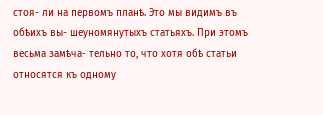стоя- ли на первомъ планѣ. Это мы видимъ въ обѣихъ вы- шеуномянутыхъ статьяхъ. При этомъ весьма замѣча- тельно то, что хотя обѣ статьи относятся къ одному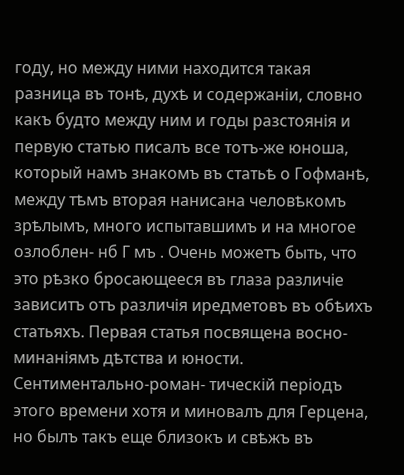году, но между ними находится такая разница въ тонѣ, духѣ и содержаніи, словно какъ будто между ним и годы разстоянія и первую статью писалъ все тотъ-же юноша, который намъ знакомъ въ статьѣ о Гофманѣ, между тѣмъ вторая нанисана человѣкомъ зрѣлымъ, много испытавшимъ и на многое озлоблен- нб Г мъ . Очень можетъ быть, что это рѣзко бросающееся въ глаза различіе зависитъ отъ различія иредметовъ въ обѣихъ статьяхъ. Первая статья посвящена восно- минаніямъ дѣтства и юности. Сентиментально-роман- тическій періодъ этого времени хотя и миновалъ для Герцена, но былъ такъ еще близокъ и свѣжъ въ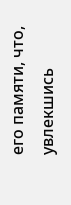его памяти, что, увлекшись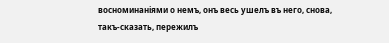восноминаніями о немъ, онъ весь ушелъ въ него, снова, такъ-сказать, пережилъ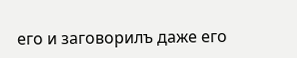его и заговорилъ даже его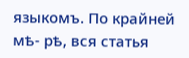языкомъ. По крайней мѣ- рѣ, вся статья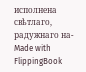исполнена свѣтлаго, радужнаго на-
Made with FlippingBook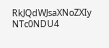RkJQdWJsaXNoZXIy NTc0NDU4